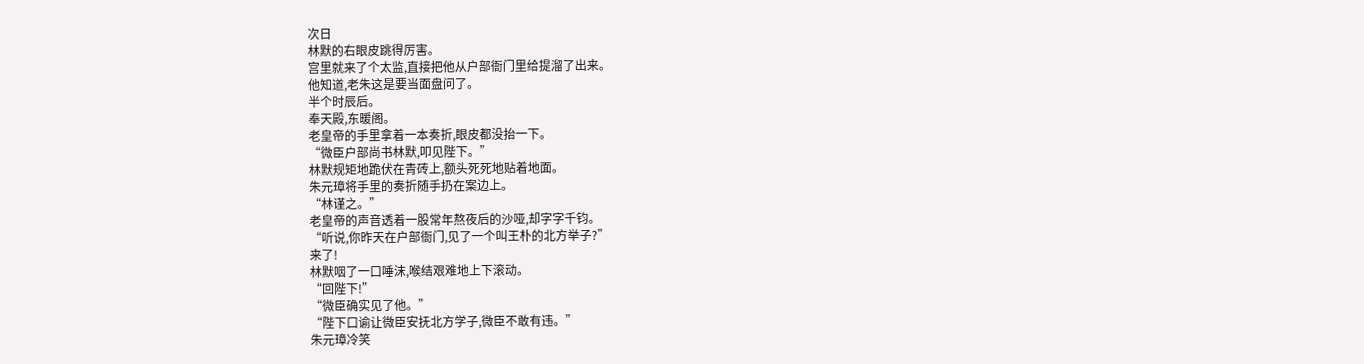次日
林默的右眼皮跳得厉害。
宫里就来了个太监,直接把他从户部衙门里给提溜了出来。
他知道,老朱这是要当面盘问了。
半个时辰后。
奉天殿,东暖阁。
老皇帝的手里拿着一本奏折,眼皮都没抬一下。
“微臣户部尚书林默,叩见陛下。”
林默规矩地跪伏在青砖上,额头死死地贴着地面。
朱元璋将手里的奏折随手扔在案边上。
“林谨之。”
老皇帝的声音透着一股常年熬夜后的沙哑,却字字千钧。
“听说,你昨天在户部衙门,见了一个叫王朴的北方举子?”
来了!
林默咽了一口唾沫,喉结艰难地上下滚动。
“回陛下!”
“微臣确实见了他。”
“陛下口谕让微臣安抚北方学子,微臣不敢有违。”
朱元璋冷笑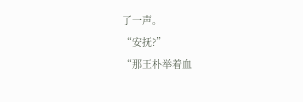了一声。
“安抚?”
“那王朴举着血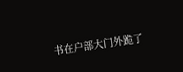书在户部大门外跪了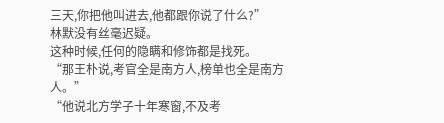三天,你把他叫进去,他都跟你说了什么?”
林默没有丝毫迟疑。
这种时候,任何的隐瞒和修饰都是找死。
“那王朴说,考官全是南方人,榜单也全是南方人。”
“他说北方学子十年寒窗,不及考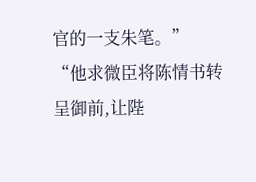官的一支朱笔。”
“他求微臣将陈情书转呈御前,让陛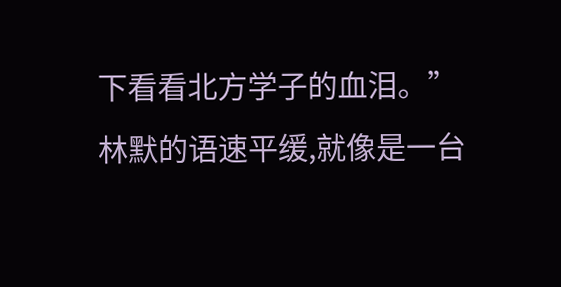下看看北方学子的血泪。”
林默的语速平缓,就像是一台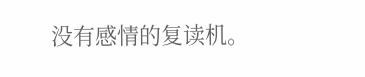没有感情的复读机。